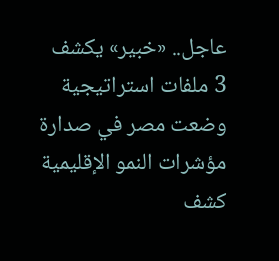عاجل.. «خبير» يكشف 3 ملفات استراتيجية وضعت مصر في صدارة مؤشرات النمو الإقليمية
كشف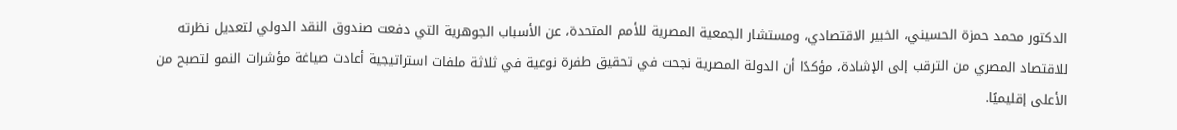الدكتور محمد حمزة الحسيني، الخبير الاقتصادي، ومستشار الجمعية المصرية للأمم المتحدة، عن الأسباب الجوهرية التي دفعت صندوق النقد الدولي لتعديل نظرته للاقتصاد المصري من الترقب إلى الإشادة، مؤكدًا أن الدولة المصرية نجحت في تحقيق طفرة نوعية في ثلاثة ملفات استراتيجية أعادت صياغة مؤشرات النمو لتصبح من الأعلى إقليميًا.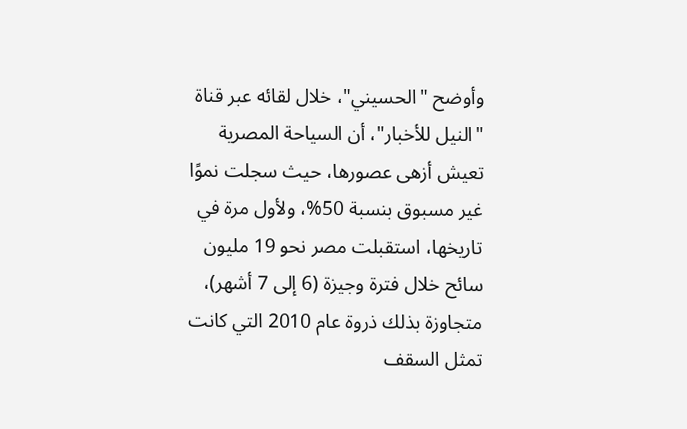وأوضح "الحسيني"، خلال لقائه عبر قناة "النيل للأخبار"، أن السياحة المصرية تعيش أزهى عصورها، حيث سجلت نموًا غير مسبوق بنسبة 50%، ولأول مرة في تاريخها، استقبلت مصر نحو 19 مليون سائح خلال فترة وجيزة (6 إلى 7 أشهر)، متجاوزة بذلك ذروة عام 2010 التي كانت تمثل السقف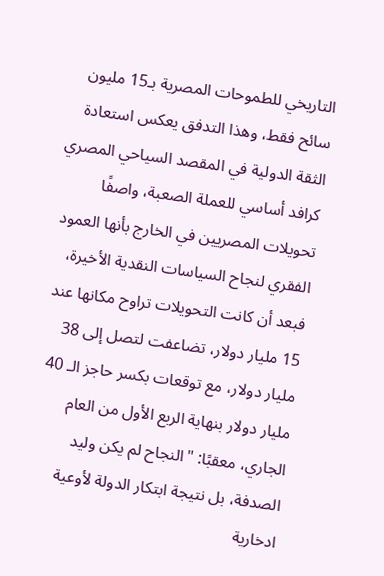التاريخي للطموحات المصرية بـ15 مليون سائح فقط، وهذا التدفق يعكس استعادة الثقة الدولية في المقصد السياحي المصري كرافد أساسي للعملة الصعبة، واصفًا تحويلات المصريين في الخارج بأنها العمود الفقري لنجاح السياسات النقدية الأخيرة، فبعد أن كانت التحويلات تراوح مكانها عند 15 مليار دولار، تضاعفت لتصل إلى 38 مليار دولار، مع توقعات بكسر حاجز الـ 40 مليار دولار بنهاية الربع الأول من العام الجاري، معقبًا: "النجاح لم يكن وليد الصدفة، بل نتيجة ابتكار الدولة لأوعية ادخارية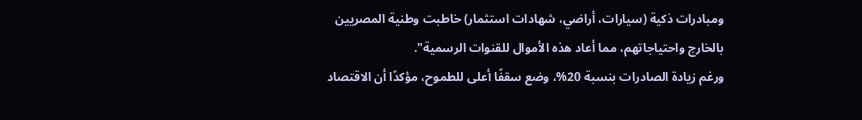ومبادرات ذكية (سيارات، أراضي، شهادات استثمار) خاطبت وطنية المصريين بالخارج واحتياجاتهم، مما أعاد هذه الأموال للقنوات الرسمية".
ورغم زيادة الصادرات بنسبة 20%، وضع سقفًا أعلى للطموح، مؤكدًا أن الاقتصاد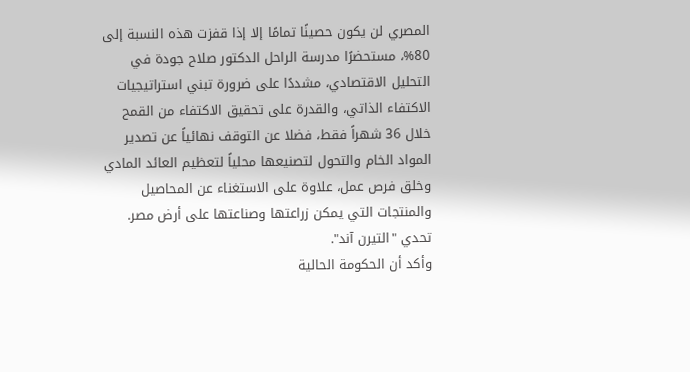المصري لن يكون حصينًا تمامًا إلا إذا قفزت هذه النسبة إلى 80%، مستحضرًا مدرسة الراحل الدكتور صلاح جودة في التحليل الاقتصادي، مشددًا على ضرورة تبني استراتيجيات الاكتفاء الذاتي، والقدرة على تحقيق الاكتفاء من القمح خلال 36 شهراً فقط، فضلا عن التوقف نهائياً عن تصدير المواد الخام والتحول لتصنيعها محلياً لتعظيم العائد المادي وخلق فرص عمل، علاوة على الاستغناء عن المحاصيل والمنتجات التي يمكن زراعتها وصناعتها على أرض مصر.
تحدي "التيرن آند".
وأكد أن الحكومة الحالية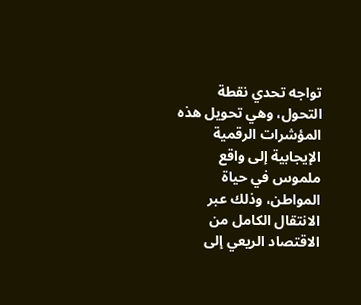تواجه تحدي نقطة التحول، وهي تحويل هذه المؤشرات الرقمية الإيجابية إلى واقع ملموس في حياة المواطن، وذلك عبر الانتقال الكامل من الاقتصاد الريعي إلى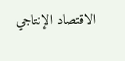الاقتصاد الإنتاجي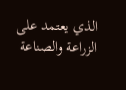الذي يعتمد على الزراعة والصناعة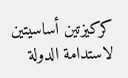كركيزتين أساسيتين لاستدامة الدولة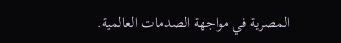المصرية في مواجهة الصدمات العالمية.